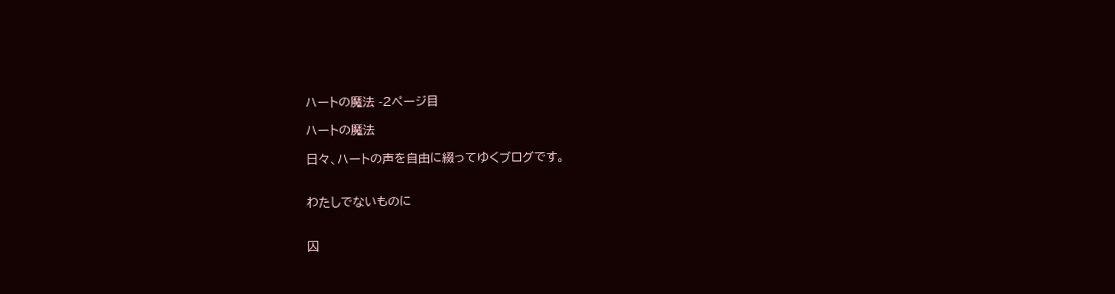ハートの魔法 -2ページ目

ハートの魔法

日々、ハートの声を自由に綴ってゆくブログです。


わたしでないものに


囚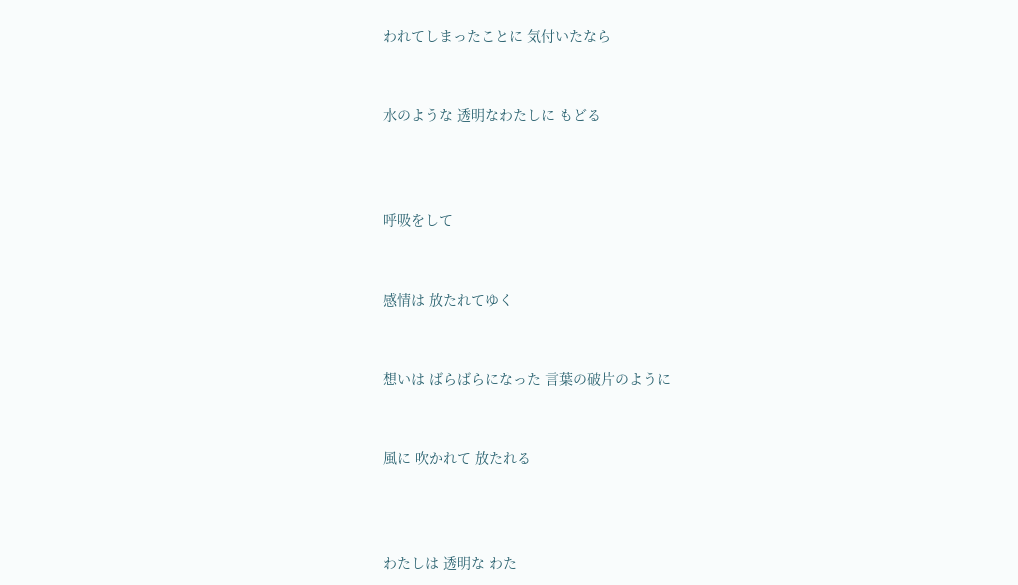われてしまったことに 気付いたなら


水のような 透明なわたしに もどる



呼吸をして


感情は 放たれてゆく


想いは ばらばらになった 言葉の破片のように


風に 吹かれて 放たれる



わたしは 透明な わた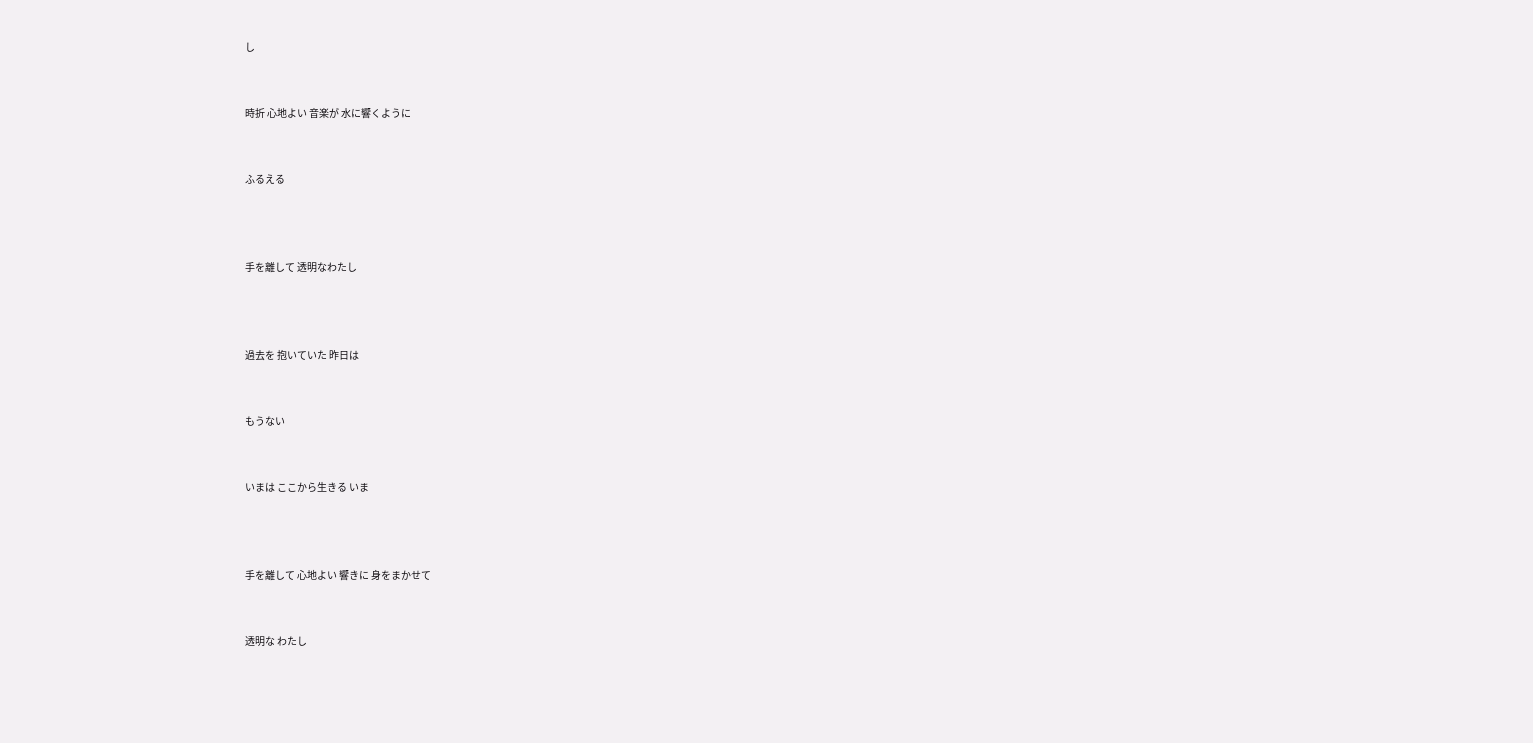し


時折 心地よい 音楽が 水に響くように


ふるえる



手を離して 透明なわたし



過去を 抱いていた 昨日は


もうない


いまは ここから生きる いま



手を離して 心地よい 響きに 身をまかせて


透明な わたし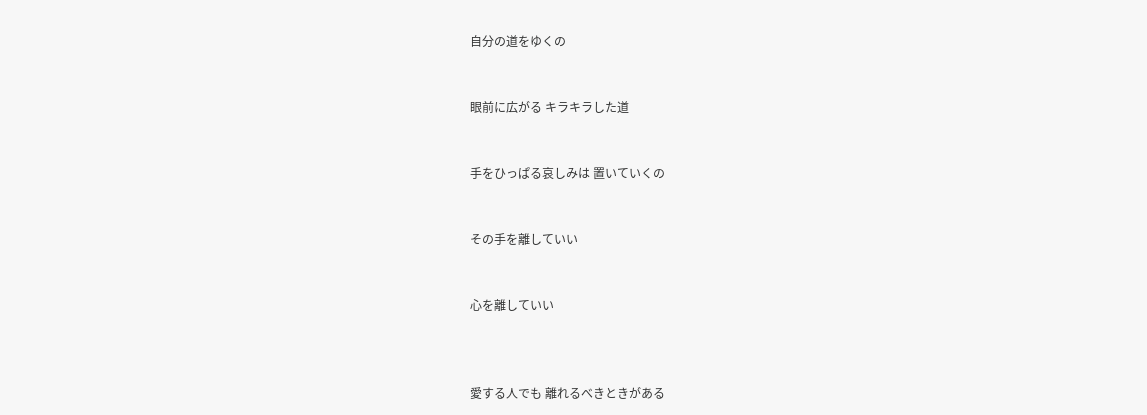自分の道をゆくの


眼前に広がる キラキラした道


手をひっぱる哀しみは 置いていくの


その手を離していい


心を離していい



愛する人でも 離れるべきときがある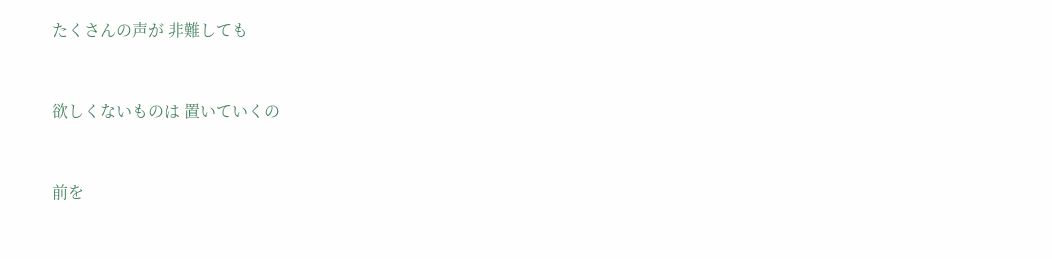たくさんの声が 非難しても


欲しくないものは 置いていくの


前を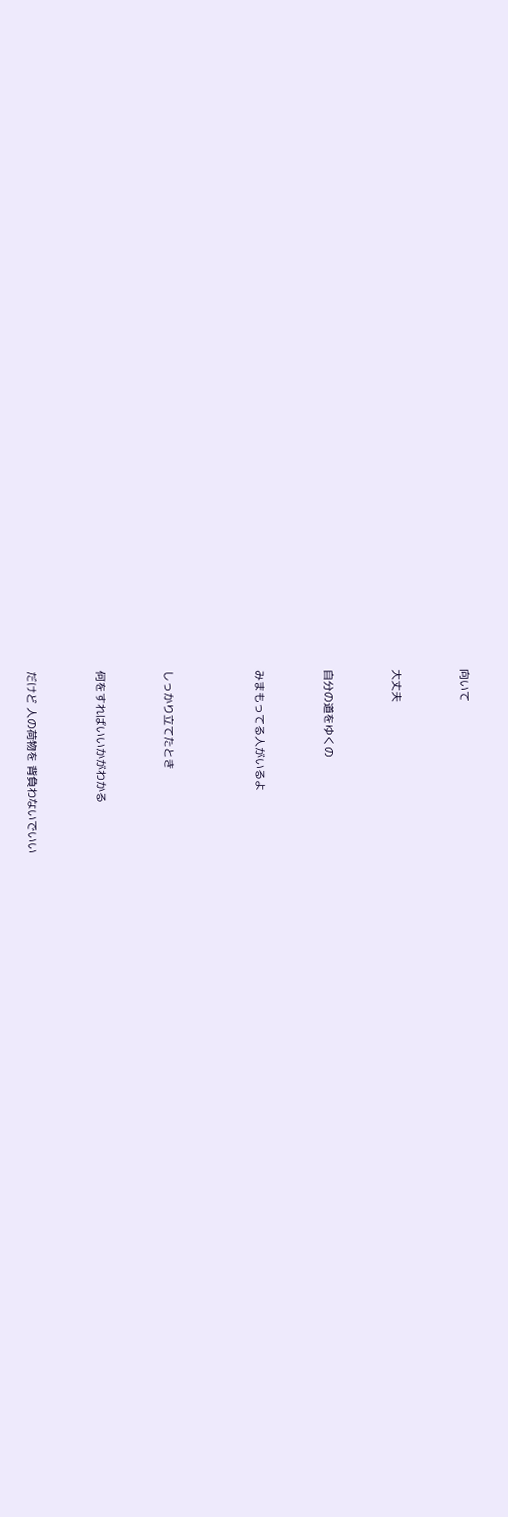向いて


大丈夫


自分の道をゆくの


みまもってる人がいるよ



しっかり立てたとき


何をすればいいかがわかる


だけど 人の荷物を 背負わないでいい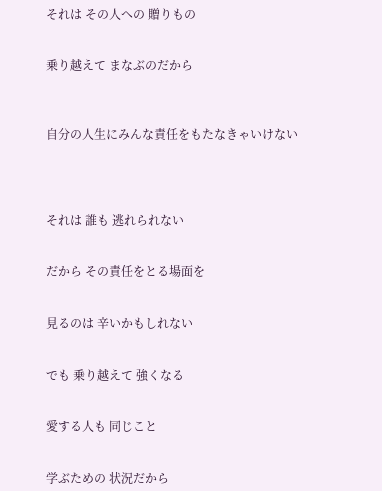それは その人への 贈りもの


乗り越えて まなぶのだから



自分の人生にみんな責任をもたなきゃいけない




それは 誰も 逃れられない


だから その責任をとる場面を


見るのは 辛いかもしれない


でも 乗り越えて 強くなる


愛する人も 同じこと


学ぶための 状況だから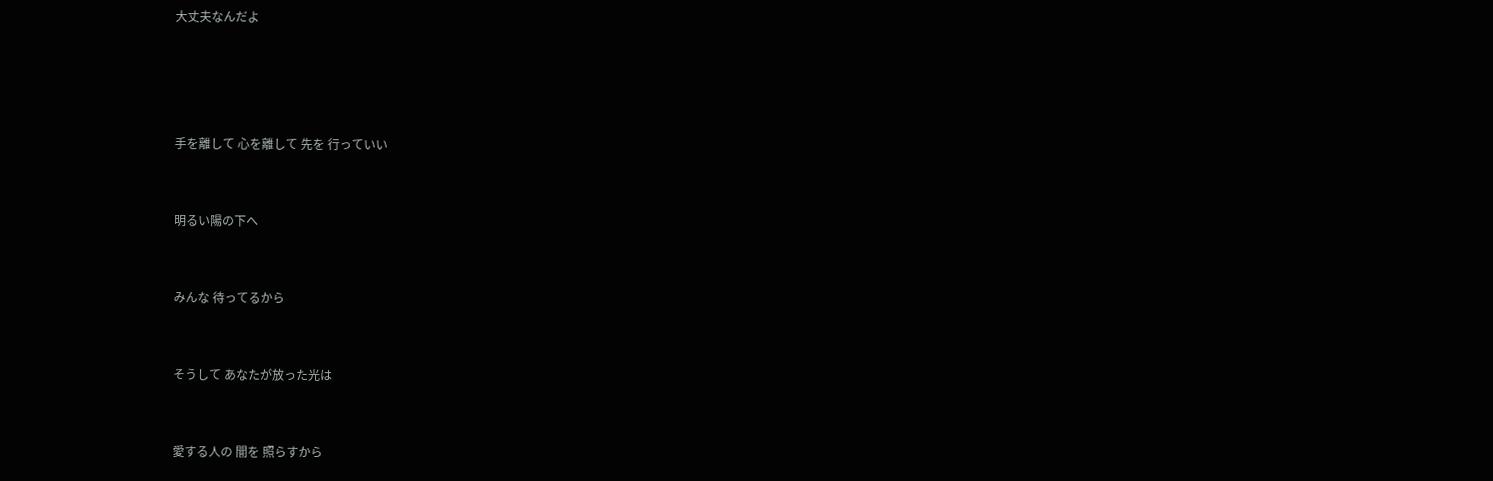大丈夫なんだよ




手を離して 心を離して 先を 行っていい


明るい陽の下へ


みんな 待ってるから


そうして あなたが放った光は


愛する人の 闇を 照らすから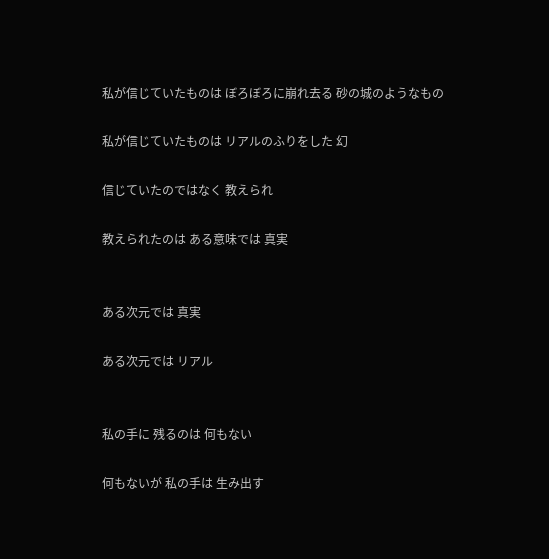私が信じていたものは ぼろぼろに崩れ去る 砂の城のようなもの

私が信じていたものは リアルのふりをした 幻

信じていたのではなく 教えられ

教えられたのは ある意味では 真実


ある次元では 真実

ある次元では リアル


私の手に 残るのは 何もない

何もないが 私の手は 生み出す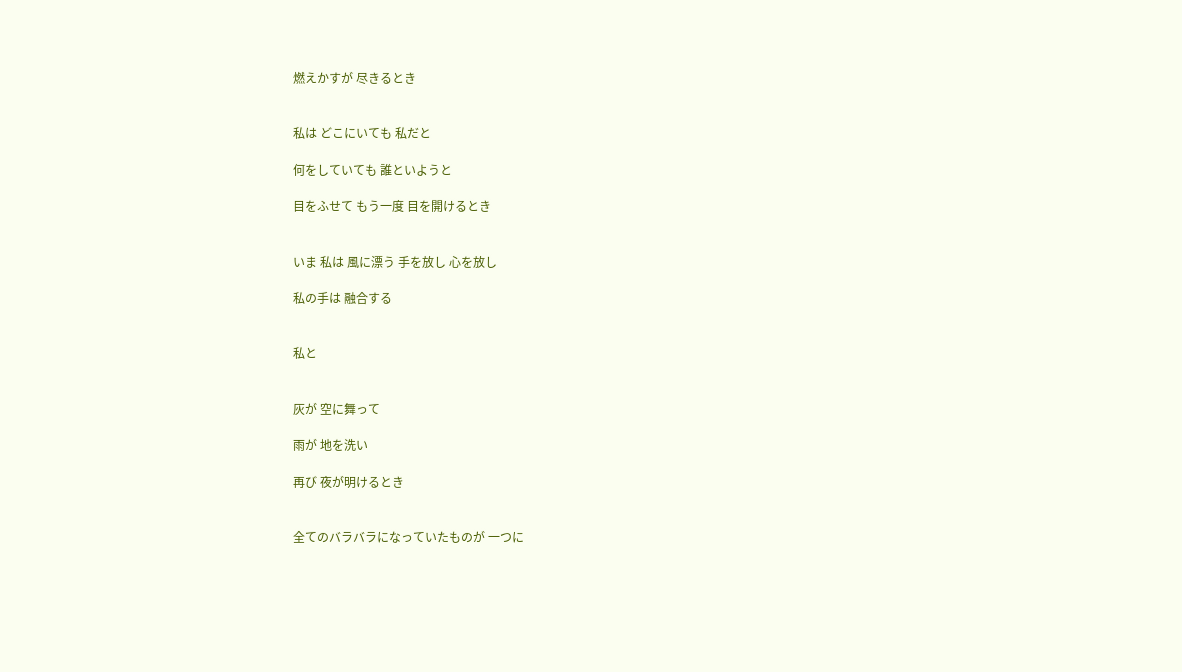燃えかすが 尽きるとき


私は どこにいても 私だと

何をしていても 誰といようと

目をふせて もう一度 目を開けるとき


いま 私は 風に漂う 手を放し 心を放し

私の手は 融合する


私と


灰が 空に舞って

雨が 地を洗い

再び 夜が明けるとき


全てのバラバラになっていたものが 一つに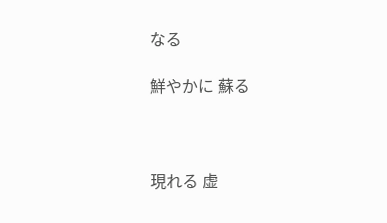なる

鮮やかに 蘇る



現れる 虚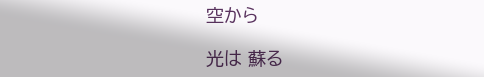空から

光は 蘇る